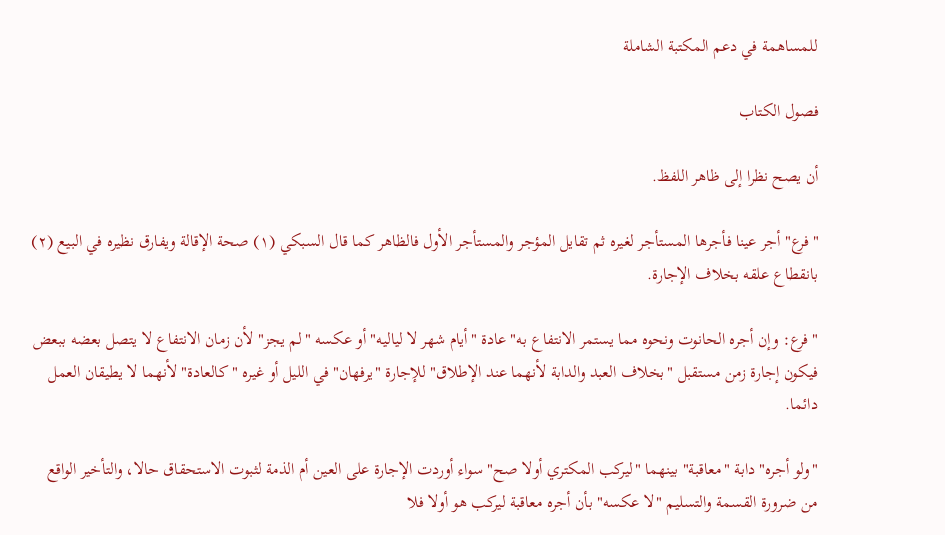للمساهمة في دعم المكتبة الشاملة

فصول الكتاب

أن يصح نظرا إلى ظاهر اللفظ.

"فرع" أجر عينا فأجرها المستأجر لغيره ثم تقايل المؤجر والمستأجر الأول فالظاهر كما قال السبكي (١) صحة الإقالة ويفارق نظيره في البيع (٢) بانقطاع علقه بخلاف الإجارة.

"فرع: وإن أجره الحانوت ونحوه مما يستمر الانتفاع به" عادة "أيام شهر لا لياليه" أو عكسه "لم يجز" لأن زمان الانتفاع لا يتصل بعضه ببعض فيكون إجارة زمن مستقبل "بخلاف العبد والدابة لأنهما عند الإطلاق" للإجارة "يرفهان" في الليل أو غيره "كالعادة" لأنهما لا يطيقان العمل دائما.

"ولو أجره" دابة "معاقبة" بينهما "ليركب المكتري أولا صح" سواء أوردت الإجارة على العين أم الذمة لثبوت الاستحقاق حالا، والتأخير الواقع من ضرورة القسمة والتسليم "لا عكسه" بأن أجره معاقبة ليركب هو أولا فلا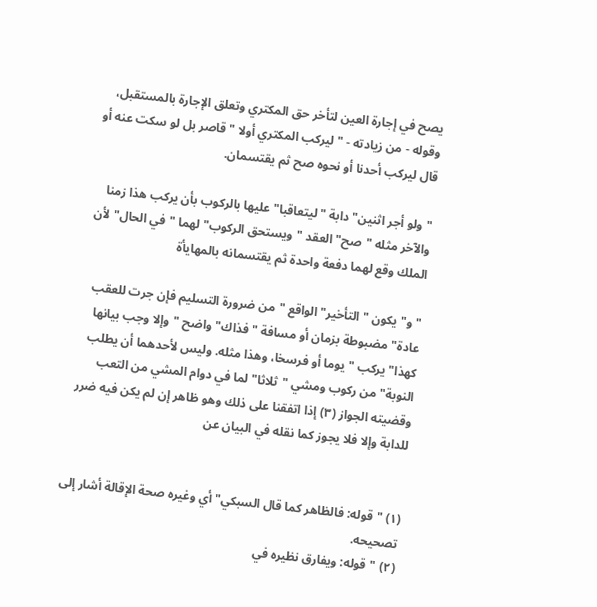يصح في إجارة العين لتأخر حق المكتري وتعلق الإجارة بالمستقبل، وقوله - من زيادته - " ليركب المكتري أولا " قاصر بل لو سكت عنه أو قال ليركب أحدنا أو نحوه صح ثم يقتسمان.

"ولو أجر اثنين" دابة "ليتعاقبا" عليها بالركوب بأن يركب هذا زمنا والآخر مثله "صح" العقد "ويستحق الركوب" لهما "في الحال" لأن الملك وقع لهما دفعة واحدة ثم يقتسمانه بالمهايأة

"و" يكون "التأخير" الواقع "من ضرورة التسليم فإن جرت للعقب عادة" مضبوطة بزمان أو مسافة "فذاك" واضح "وإلا وجب بيانها كهذا" يركب "يوما أو فرسخا، وهذا مثله. وليس لأحدهما أن يطلب النوبة" من ركوب ومشي "ثلاثا" لما في دوام المشي من التعب وقضيته الجواز (٣) إذا اتفقنا على ذلك وهو ظاهر إن لم يكن فيه ضرر للدابة وإلا فلا يجوز كما نقله في البيان عن


(١) "قوله: فالظاهر كما قال السبكي" أي وغيره صحة الإقالة أشار إلى تصحيحه.
(٢) "قوله: ويفارق نظيره في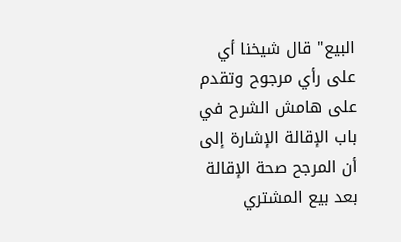البيع" قال شيخنا أي على رأي مرجوح وتقدم على هامش الشرح في باب الإقالة الإشارة إلى أن المرجح صحة الإقالة بعد بيع المشتري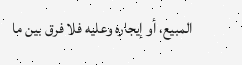المبيع، أو إيجاره وعليه فلا فرق بين ما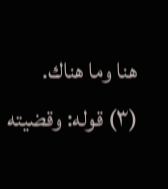هنا وما هناك.
(٣) قوله: وقضيته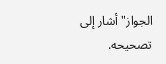الجواز" أشار إلى تصحيحه.